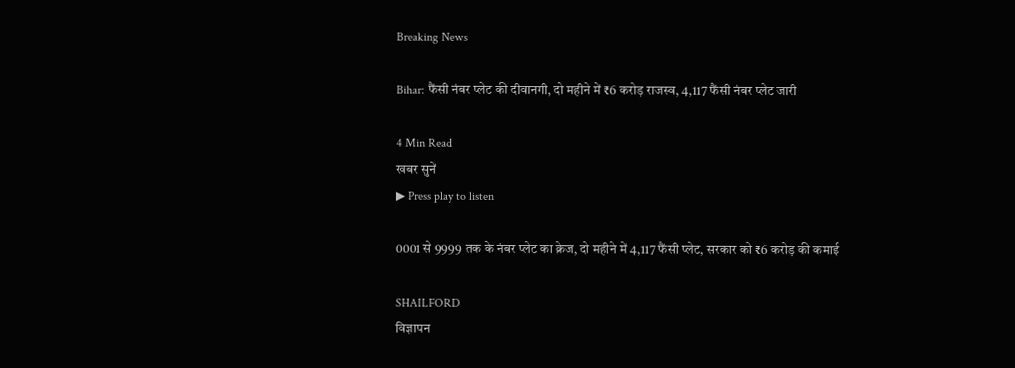Breaking News

Bihar: फैंसी नंबर प्लेट की दीवानगी, दो महीने में ₹6 करोड़ राजस्व, 4,117 फैंसी नंबर प्लेट जारी

4 Min Read
खबर सुनें
▶ Press play to listen

0001 से 9999 तक के नंबर प्लेट का क्रेज, दो महीने में 4,117 फैंसी प्लेट, सरकार को ₹6 करोड़ की कमाई

SHAILFORD
विज्ञापन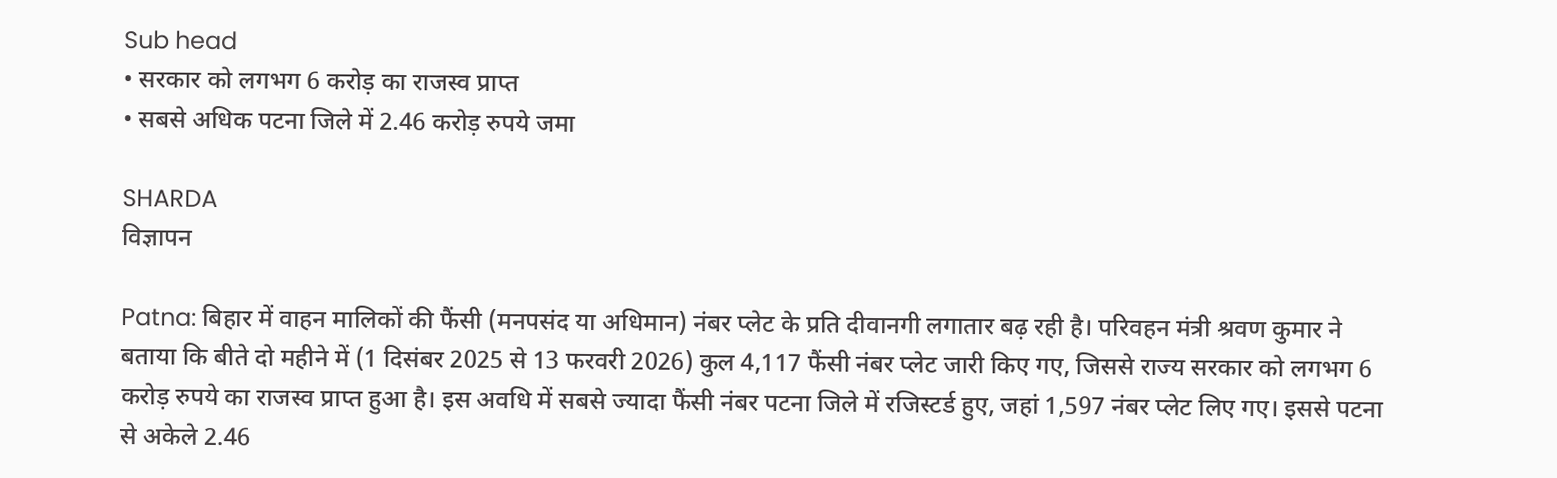Sub head
• सरकार को लगभग 6 करोड़ का राजस्व प्राप्त
• सबसे अधिक पटना जिले में 2.46 करोड़ रुपये जमा

SHARDA
विज्ञापन

Patna: बिहार में वाहन मालिकों की फैंसी (मनपसंद या अधिमान) नंबर प्लेट के प्रति दीवानगी लगातार बढ़ रही है। परिवहन मंत्री श्रवण कुमार ने बताया कि बीते दो महीने में (1 दिसंबर 2025 से 13 फरवरी 2026) कुल 4,117 फैंसी नंबर प्लेट जारी किए गए, जिससे राज्य सरकार को लगभग 6 करोड़ रुपये का राजस्व प्राप्त हुआ है। इस अवधि में सबसे ज्यादा फैंसी नंबर पटना जिले में रजिस्टर्ड हुए, जहां 1,597 नंबर प्लेट लिए गए। इससे पटना से अकेले 2.46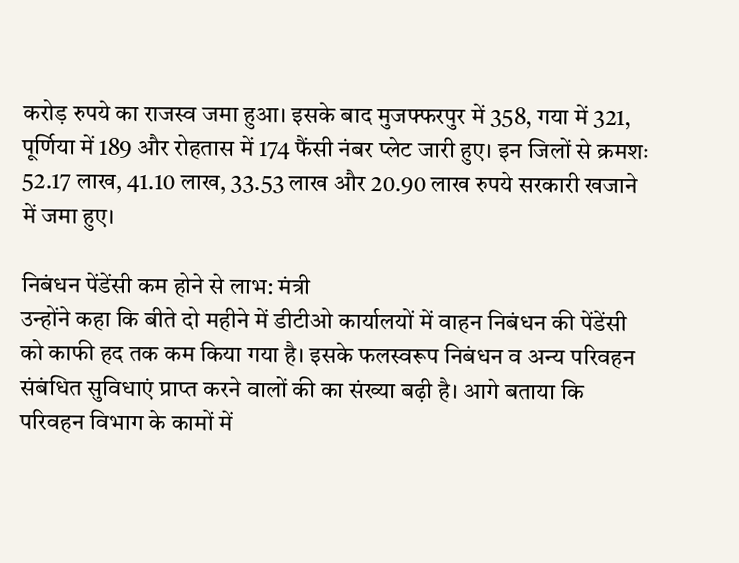करोड़ रुपये का राजस्व जमा हुआ। इसके बाद मुजफ्फरपुर में 358, गया में 321, पूर्णिया में 189 और रोहतास में 174 फैंसी नंबर प्लेट जारी हुए। इन जिलों से क्रमशः 52.17 लाख, 41.10 लाख, 33.53 लाख और 20.90 लाख रुपये सरकारी खजाने में जमा हुए।

निबंधन पेंडेंसी कम होने से लाभ: मंत्री
उन्होंने कहा कि बीते दो महीने में डीटीओ कार्यालयों में वाहन निबंधन की पेंडेंसी को काफी हद तक कम किया गया है। इसके फलस्वरूप निबंधन व अन्य परिवहन संबंधित सुविधाएं प्राप्त करने वालों की का संख्या बढ़ी है। आगे बताया कि परिवहन विभाग के कामों में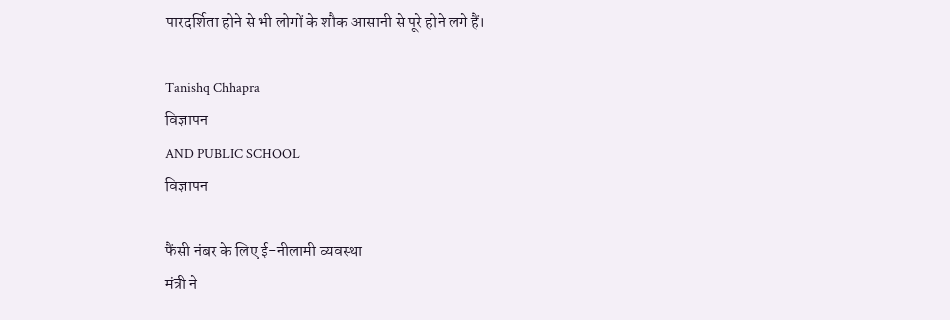पारदर्शिता होने से भी लोगों के शौक आसानी से पूरे होने लगे हैं।

Tanishq Chhapra
विज्ञापन
AND PUBLIC SCHOOL
विज्ञापन

फैंसी नंबर के लिए ई-नीलामी व्यवस्था
मंत्री ने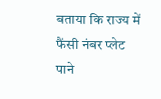बताया कि राज्य में फैंसी नंबर प्लेट पाने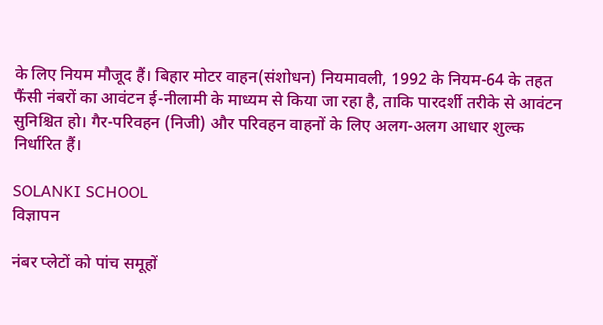के लिए नियम मौजूद हैं। बिहार मोटर वाहन(संशोधन) नियमावली, 1992 के नियम-64 के तहत फैंसी नंबरों का आवंटन ई-नीलामी के माध्यम से किया जा रहा है, ताकि पारदर्शी तरीके से आवंटन सुनिश्चित हो। गैर-परिवहन (निजी) और परिवहन वाहनों के लिए अलग-अलग आधार शुल्क निर्धारित हैं।

SOLANKI SCHOOL
विज्ञापन

नंबर प्लेटों को पांच समूहों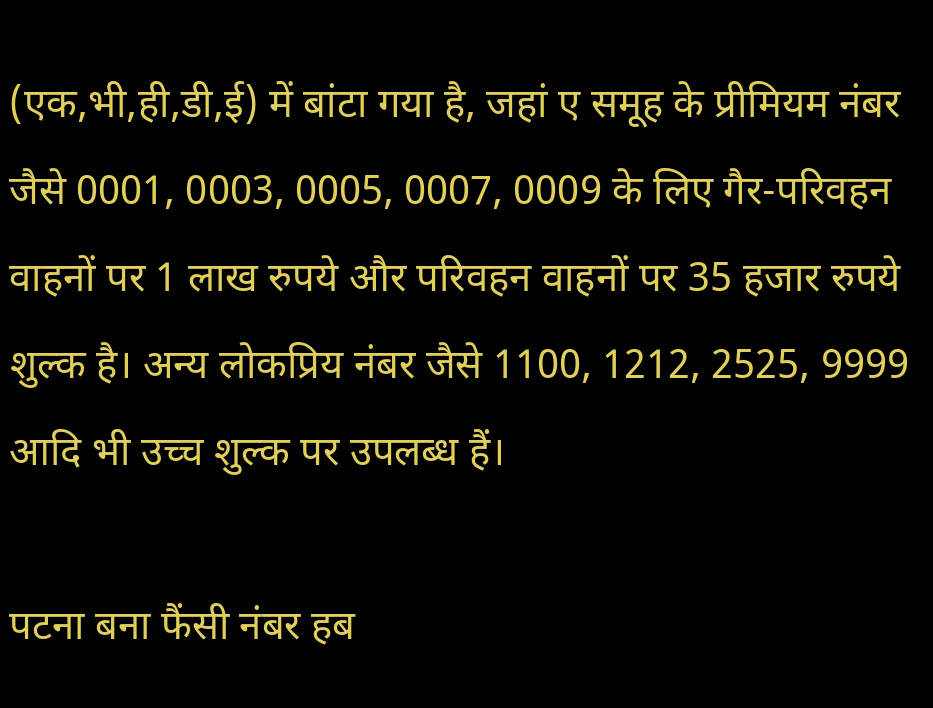(एक,भी,ही,डी,ई) में बांटा गया है, जहां ए समूह के प्रीमियम नंबर जैसे 0001, 0003, 0005, 0007, 0009 के लिए गैर-परिवहन वाहनों पर 1 लाख रुपये और परिवहन वाहनों पर 35 हजार रुपये शुल्क है। अन्य लोकप्रिय नंबर जैसे 1100, 1212, 2525, 9999 आदि भी उच्च शुल्क पर उपलब्ध हैं।

पटना बना फैंसी नंबर हब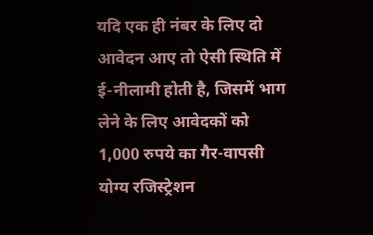यदि एक ही नंबर के लिए दो आवेदन आए तो ऐसी स्थिति में ई-नीलामी होती है, जिसमें भाग लेने के लिए आवेदकों को 1,000 रुपये का गैर-वापसी योग्य रजिस्ट्रेशन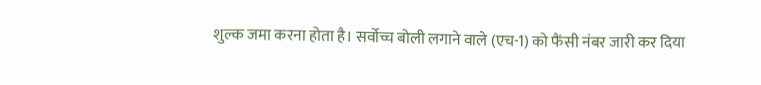शुल्क जमा करना होता है। सर्वोच्च बोली लगाने वाले (एच-1) को फैंसी नंबर जारी कर दिया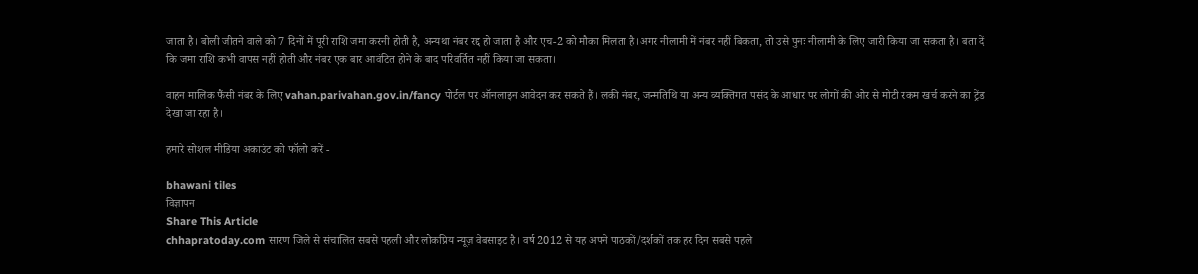जाता है। बोली जीतने वाले को 7 दिनों में पूरी राशि जमा करनी होती है, अन्यथा नंबर रद्द हो जाता है और एच-2 को मौका मिलता है।अगर नीलामी में नंबर नहीं बिकता, तो उसे पुनः नीलामी के लिए जारी किया जा सकता है। बता दें कि जमा राशि कभी वापस नहीं होती और नंबर एक बार आवंटित होने के बाद परिवर्तित नहीं किया जा सकता।

वाहन मालिक फैंसी नंबर के लिए vahan.parivahan.gov.in/fancy पोर्टल पर ऑनलाइन आवेदन कर सकते हैं। लकी नंबर, जन्मतिथि या अन्य व्यक्तिगत पसंद के आधार पर लोगों की ओर से मोटी रकम खर्च करने का ट्रेंड देखा जा रहा है।

हमारे सोशल मीडिया अकाउंट को फॉलो करें -

bhawani tiles
विज्ञापन
Share This Article
chhapratoday.com सारण जिले से संचालित सबसे पहली और लोकप्रिय न्यूज़ वेबसाइट है। वर्ष 2012 से यह अपने पाठकों/दर्शकों तक हर दिन सबसे पहले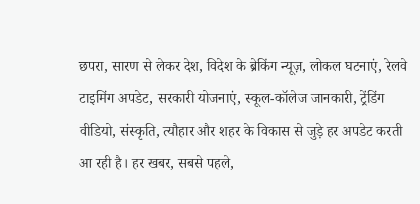छपरा, सारण से लेकर देश, विदेश के ब्रेकिंग न्यूज़, लोकल घटनाएं, रेलवे टाइमिंग अपडेट, सरकारी योजनाएं, स्कूल-कॉलेज जानकारी, ट्रेंडिंग वीडियो, संस्कृति, त्यौहार और शहर के विकास से जुड़े हर अपडेट करती आ रही है। हर खबर, सबसे पहले,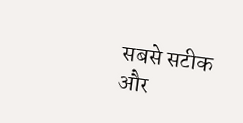सबसे सटीक और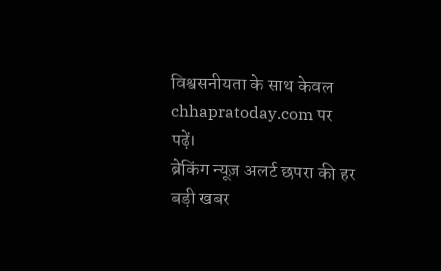विश्वसनीयता के साथ केवल chhapratoday.com पर पढ़ें।
ब्रेकिंग न्यूज़ अलर्ट छपरा की हर बड़ी खबर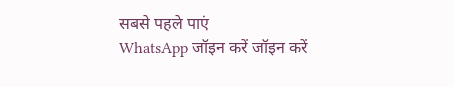सबसे पहले पाएं
WhatsApp जॉइन करें जॉइन करें